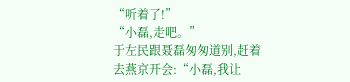“听着了!”
“小磊,走吧。”
于左民跟聂磊匆匆道别,赶着去燕京开会:“小磊,我让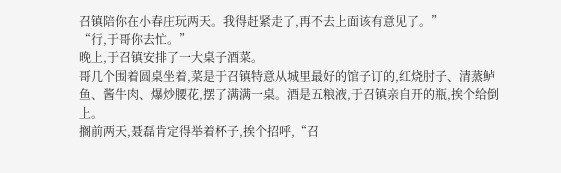召镇陪你在小春庄玩两天。我得赶紧走了,再不去上面该有意见了。”
“行,于哥你去忙。”
晚上,于召镇安排了一大桌子酒菜。
哥几个围着圆桌坐着,菜是于召镇特意从城里最好的馆子订的,红烧肘子、清蒸鲈鱼、酱牛肉、爆炒腰花,摆了满满一桌。酒是五粮液,于召镇亲自开的瓶,挨个给倒上。
搁前两天,聂磊肯定得举着杯子,挨个招呼,“召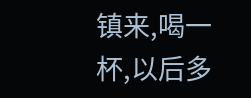镇来,喝一杯,以后多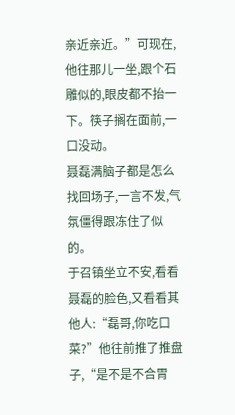亲近亲近。”可现在,他往那儿一坐,跟个石雕似的,眼皮都不抬一下。筷子搁在面前,一口没动。
聂磊满脑子都是怎么找回场子,一言不发,气氛僵得跟冻住了似的。
于召镇坐立不安,看看聂磊的脸色,又看看其他人:“磊哥,你吃口菜?”他往前推了推盘子,“是不是不合胃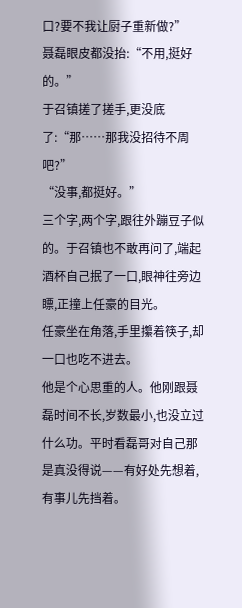口?要不我让厨子重新做?”
聂磊眼皮都没抬:“不用,挺好的。”
于召镇搓了搓手,更没底了:“那……那我没招待不周吧?”
“没事,都挺好。”
三个字,两个字,跟往外蹦豆子似的。于召镇也不敢再问了,端起酒杯自己抿了一口,眼神往旁边瞟,正撞上任豪的目光。
任豪坐在角落,手里攥着筷子,却一口也吃不进去。
他是个心思重的人。他刚跟聂磊时间不长,岁数最小,也没立过什么功。平时看磊哥对自己那是真没得说——有好处先想着,有事儿先挡着。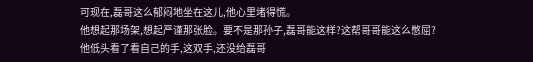可现在,磊哥这么郁闷地坐在这儿,他心里堵得慌。
他想起那场架,想起严谨那张脸。要不是那孙子,磊哥能这样?这帮哥哥能这么憋屈?
他低头看了看自己的手,这双手,还没给磊哥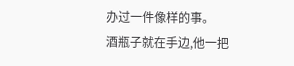办过一件像样的事。
酒瓶子就在手边,他一把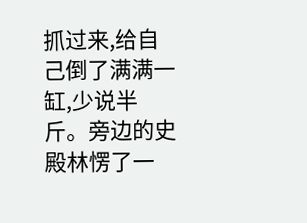抓过来,给自己倒了满满一缸,少说半斤。旁边的史殿林愣了一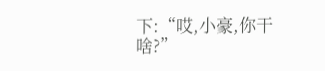下:“哎,小豪,你干啥?”